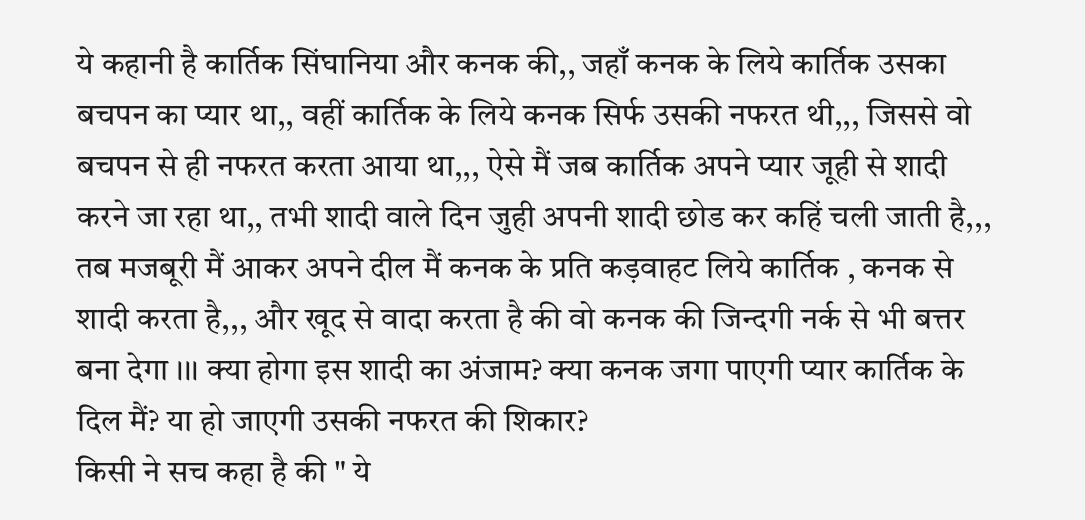ये कहानी है कार्तिक सिंघानिया और कनक की,, जहाँ कनक के लिये कार्तिक उसका बचपन का प्यार था,, वहीं कार्तिक के लिये कनक सिर्फ उसकी नफरत थी,,, जिससे वो बचपन से ही नफरत करता आया था,,, ऐसे मैं जब कार्तिक अपने प्यार जूही से शादी करने जा रहा था,, तभी शादी वाले दिन जुही अपनी शादी छोड कर कहिं चली जाती है,,, तब मजबूरी मैं आकर अपने दील मैं कनक के प्रति कड़वाहट लिये कार्तिक , कनक से शादी करता है,,, और खूद से वादा करता है की वो कनक की जिन्दगी नर्क से भी बत्तर बना देगा ।।। क्या होगा इस शादी का अंजाम? क्या कनक जगा पाएगी प्यार कार्तिक के दिल मैं? या हो जाएगी उसकी नफरत की शिकार?
किसी ने सच कहा है की " ये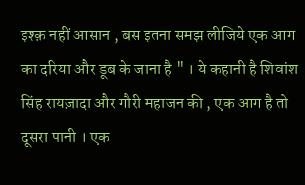इश्क़ नहीं आसान , बस इतना समझ लीजिये एक आग का दरिया और डूब के जाना है " । ये कहानी है शिवांश सिंह रायज़ादा और गौरी महाजन की , एक आग है तो दूसरा पानी । एक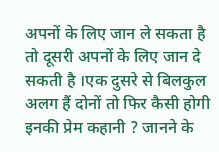अपनों के लिए जान ले सकता है तो दूसरी अपनों के लिए जान दे सकती है ।एक दुसरे से बिलकुल अलग हैं दोनों तो फिर कैसी होगी इनकी प्रेम कहानी ? जानने के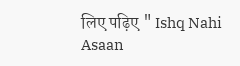लिए पढ़िए " Ishq Nahi Asaan